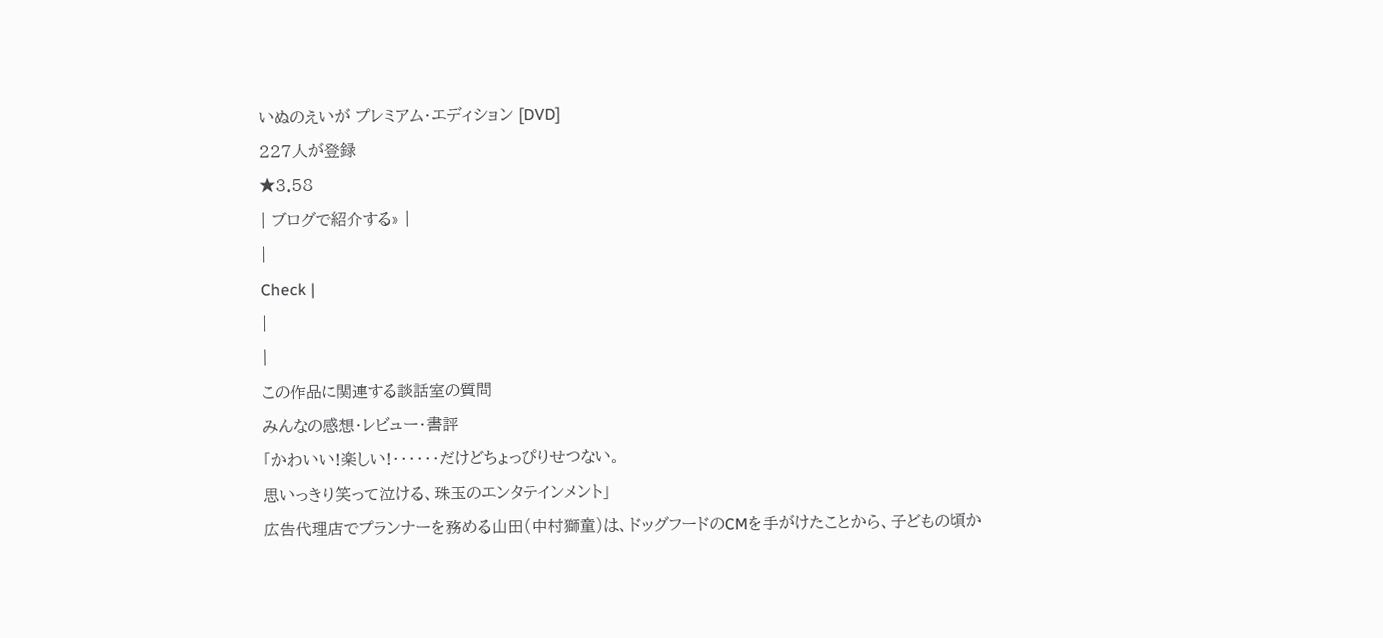いぬのえいが プレミアム・エディション [DVD]
227人が登録
★3.58
| ブログで紹介する» |
|
Check |
|
|
この作品に関連する談話室の質問
みんなの感想・レビュー・書評
「かわいい!楽しい!・・・・・・だけどちょっぴりせつない。
思いっきり笑って泣ける、珠玉のエンタテインメント」
広告代理店でプランナーを務める山田(中村獅童)は、ドッグフードのCMを手がけたことから、子どもの頃か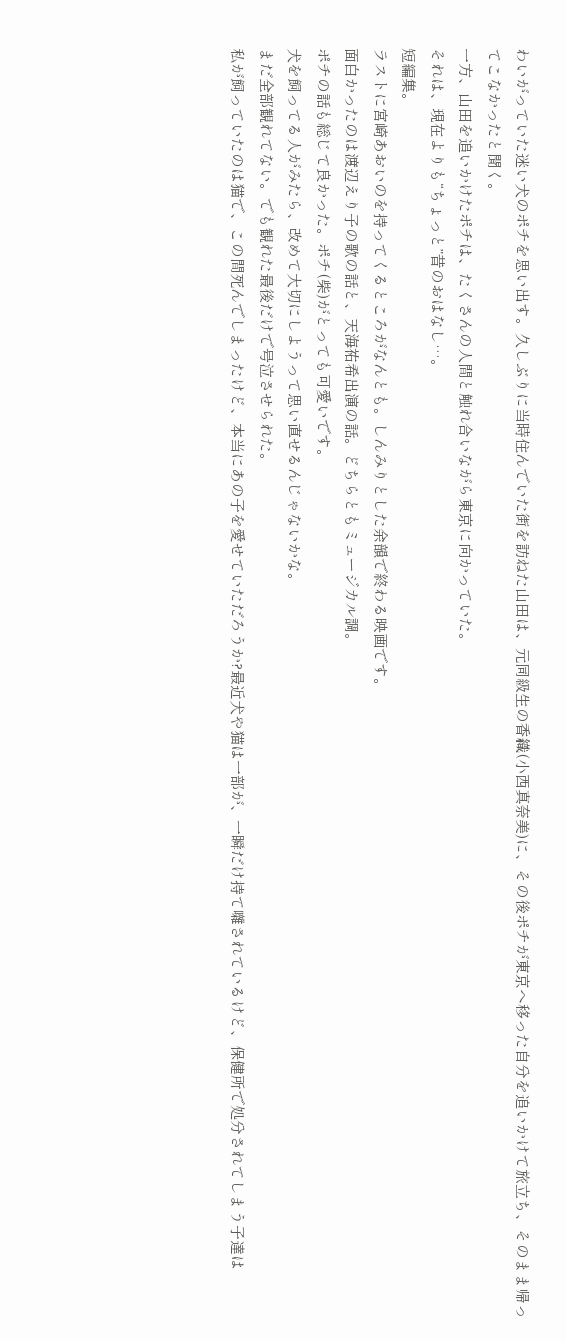わいがっていた迷い犬のポチを思い出す。久しぶりに当時住んでいた街を訪ねた山田は、元同級生の香織(小西真奈美)に、その後ポチが東京へ移った自分を追いかけて旅立ち、そのまま帰ってこなかったと聞く。
一方、山田を追いかけたポチは、たくさんの人間と触れ合いながら東京に向かっていた。
それは、現在よりも“ちょっと”昔のおはなし…。
短編集。
ラストに宮崎あおいのを持ってくるところがなんとも。しんみりとした余韻で終わる映画です。
面白かったのは渡辺えり子の歌の話と、天海祐希出演の話。どちらともミュージカル調。
ポチの話も総じて良かった。ポチ(柴)がとっても可愛いです。
犬を飼ってる人がみたら、改めて大切にしようって思い直せるんじゃないかな。
まだ全部観れてない。でも観れた最後だけで号泣させられた。
私が飼っていたのは猫で、この間死んでしまったけど、本当にあの子を愛せていただろうか?最近犬や猫は一部が、一瞬だけ持て囃されているけど、保健所で処分されてしまう子達は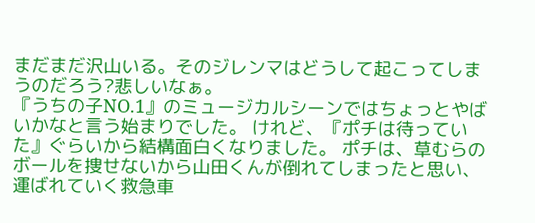まだまだ沢山いる。そのジレンマはどうして起こってしまうのだろう?悲しいなぁ。
『うちの子NO.1』のミュージカルシーンではちょっとやばいかなと言う始まりでした。 けれど、『ポチは待っていた』ぐらいから結構面白くなりました。 ポチは、草むらのボールを捜せないから山田くんが倒れてしまったと思い、運ばれていく救急車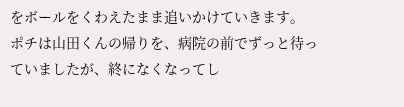をボールをくわえたまま追いかけていきます。 ポチは山田くんの帰りを、病院の前でずっと待っていましたが、終になくなってし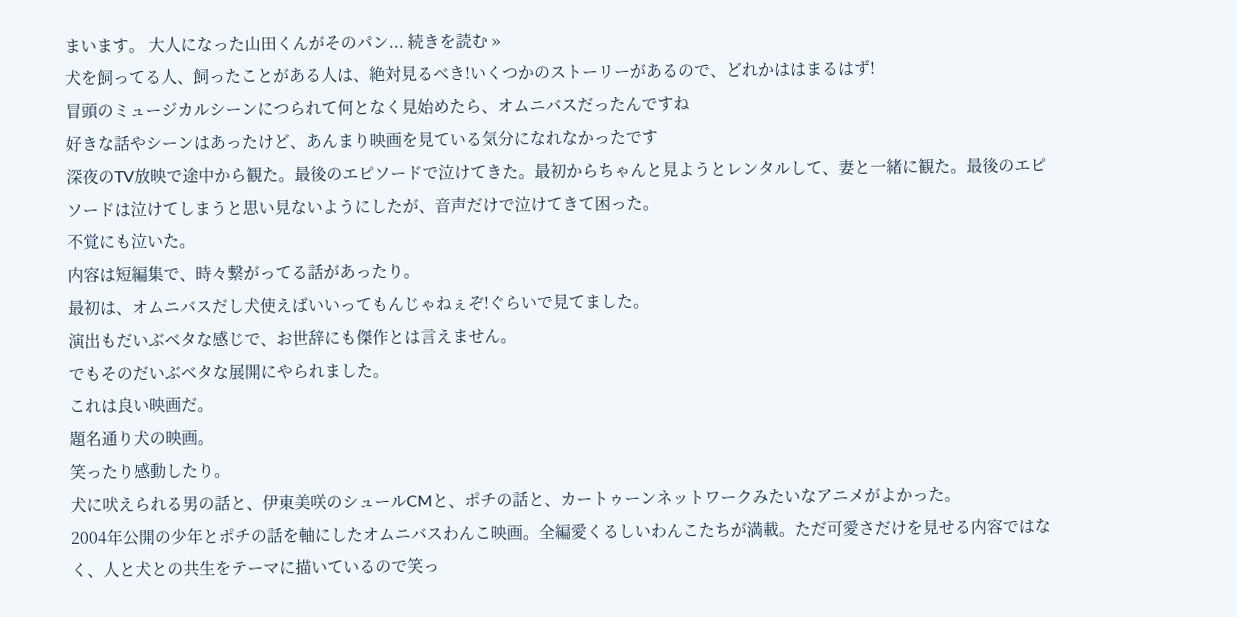まいます。 大人になった山田くんがそのパン... 続きを読む »
犬を飼ってる人、飼ったことがある人は、絶対見るべき!いくつかのストーリーがあるので、どれかははまるはず!
冒頭のミュージカルシーンにつられて何となく見始めたら、オムニバスだったんですね
好きな話やシーンはあったけど、あんまり映画を見ている気分になれなかったです
深夜のTV放映で途中から観た。最後のエピソードで泣けてきた。最初からちゃんと見ようとレンタルして、妻と一緒に観た。最後のエピソードは泣けてしまうと思い見ないようにしたが、音声だけで泣けてきて困った。
不覚にも泣いた。
内容は短編集で、時々繋がってる話があったり。
最初は、オムニバスだし犬使えばいいってもんじゃねぇぞ!ぐらいで見てました。
演出もだいぶベタな感じで、お世辞にも傑作とは言えません。
でもそのだいぶベタな展開にやられました。
これは良い映画だ。
題名通り犬の映画。
笑ったり感動したり。
犬に吠えられる男の話と、伊東美咲のシュールCMと、ポチの話と、カートゥーンネットワークみたいなアニメがよかった。
2004年公開の少年とポチの話を軸にしたオムニバスわんこ映画。全編愛くるしいわんこたちが満載。ただ可愛さだけを見せる内容ではなく、人と犬との共生をテーマに描いているので笑っ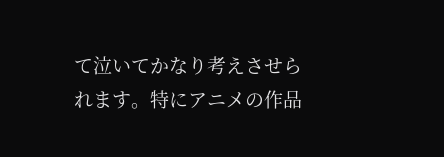て泣いてかなり考えさせられます。特にアニメの作品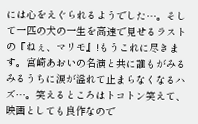には心をえぐられるようでした…。そして一匹の犬の一生を高速で見せるラストの『ねぇ、マリモ』!もうこれに尽きます。宮崎あおいの名演と共に誰もがみるみるうちに涙が溢れて止まらなくなるハズ…。笑えるところはトコトン笑えて、映画としても良作なので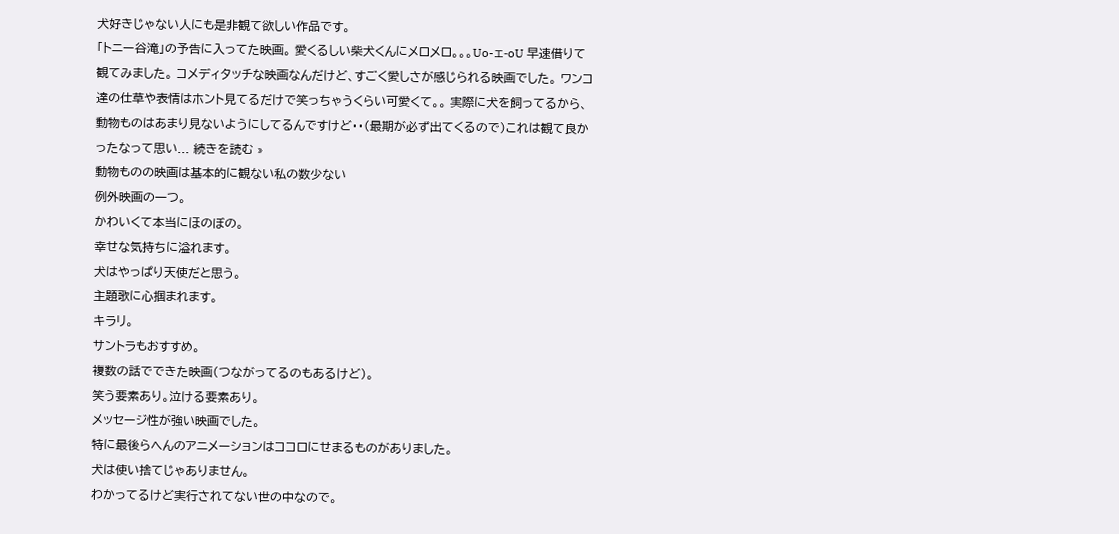犬好きじゃない人にも是非観て欲しい作品です。
「トニー谷滝」の予告に入ってた映画。 愛くるしい柴犬くんにメロメロ。。。Uo-ェ-oU 早速借りて観てみました。 コメディタッチな映画なんだけど、すごく愛しさが感じられる映画でした。 ワンコ達の仕草や表情はホント見てるだけで笑っちゃうくらい可愛くて。。 実際に犬を飼ってるから、動物ものはあまり見ないようにしてるんですけど・・(最期が必ず出てくるので)これは観て良かったなって思い... 続きを読む »
動物ものの映画は基本的に観ない私の数少ない
例外映画の一つ。
かわいくて本当にほのぼの。
幸せな気持ちに溢れます。
犬はやっぱり天使だと思う。
主題歌に心掴まれます。
キラリ。
サントラもおすすめ。
複数の話でできた映画(つながってるのもあるけど)。
笑う要素あり。泣ける要素あり。
メッセージ性が強い映画でした。
特に最後らへんのアニメーションはココロにせまるものがありました。
犬は使い捨てじゃありません。
わかってるけど実行されてない世の中なので。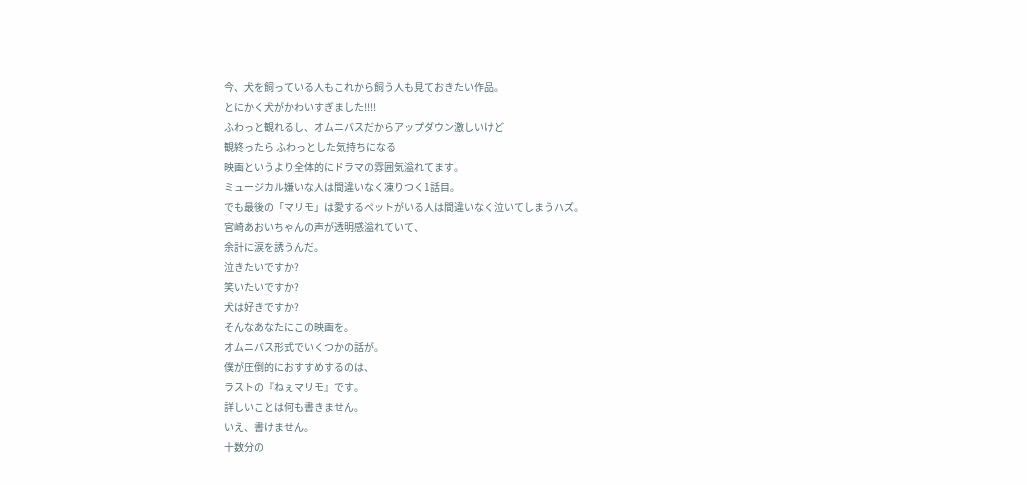今、犬を飼っている人もこれから飼う人も見ておきたい作品。
とにかく犬がかわいすぎました!!!!
ふわっと観れるし、オムニバスだからアップダウン激しいけど
観終ったら ふわっとした気持ちになる
映画というより全体的にドラマの雰囲気溢れてます。
ミュージカル嫌いな人は間違いなく凍りつく1話目。
でも最後の「マリモ」は愛するペットがいる人は間違いなく泣いてしまうハズ。
宮崎あおいちゃんの声が透明感溢れていて、
余計に涙を誘うんだ。
泣きたいですか?
笑いたいですか?
犬は好きですか?
そんなあなたにこの映画を。
オムニバス形式でいくつかの話が。
僕が圧倒的におすすめするのは、
ラストの『ねぇマリモ』です。
詳しいことは何も書きません。
いえ、書けません。
十数分の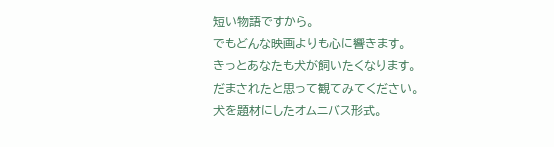短い物語ですから。
でもどんな映画よりも心に響きます。
きっとあなたも犬が飼いたくなります。
だまされたと思って観てみてください。
犬を題材にしたオムニバス形式。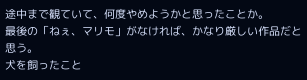途中まで観ていて、何度やめようかと思ったことか。
最後の「ねぇ、マリモ」がなければ、かなり厳しい作品だと思う。
犬を飼ったこと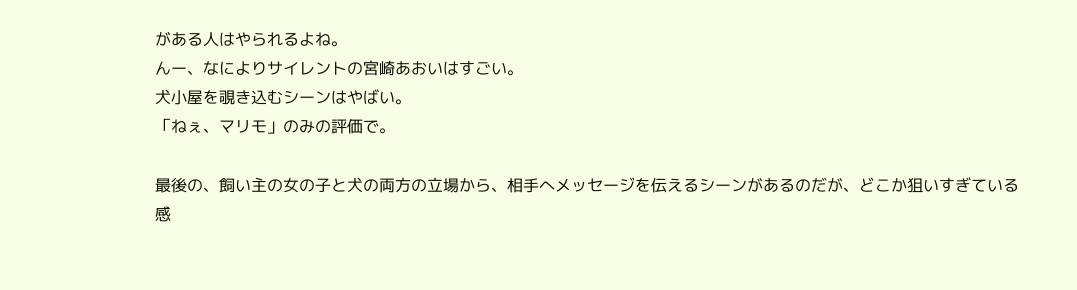がある人はやられるよね。
んー、なによりサイレントの宮崎あおいはすごい。
犬小屋を覗き込むシーンはやばい。
「ねぇ、マリモ」のみの評価で。

最後の、飼い主の女の子と犬の両方の立場から、相手へメッセージを伝えるシーンがあるのだが、どこか狙いすぎている感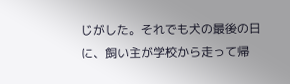じがした。それでも犬の最後の日に、飼い主が学校から走って帰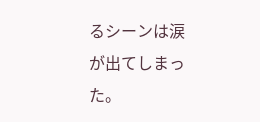るシーンは涙が出てしまった。